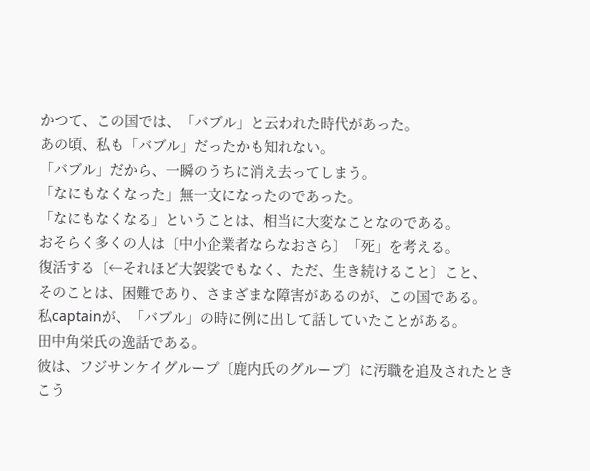かつて、この国では、「バブル」と云われた時代があった。
あの頃、私も「バブル」だったかも知れない。
「バブル」だから、一瞬のうちに消え去ってしまう。
「なにもなくなった」無一文になったのであった。
「なにもなくなる」ということは、相当に大変なことなのである。
おそらく多くの人は〔中小企業者ならなおさら〕「死」を考える。
復活する〔←それほど大袈裟でもなく、ただ、生き続けること〕こと、
そのことは、困難であり、さまざまな障害があるのが、この国である。
私captainが、「バブル」の時に例に出して話していたことがある。
田中角栄氏の逸話である。
彼は、フジサンケイグループ〔鹿内氏のグループ〕に汚職を追及されたとき
こう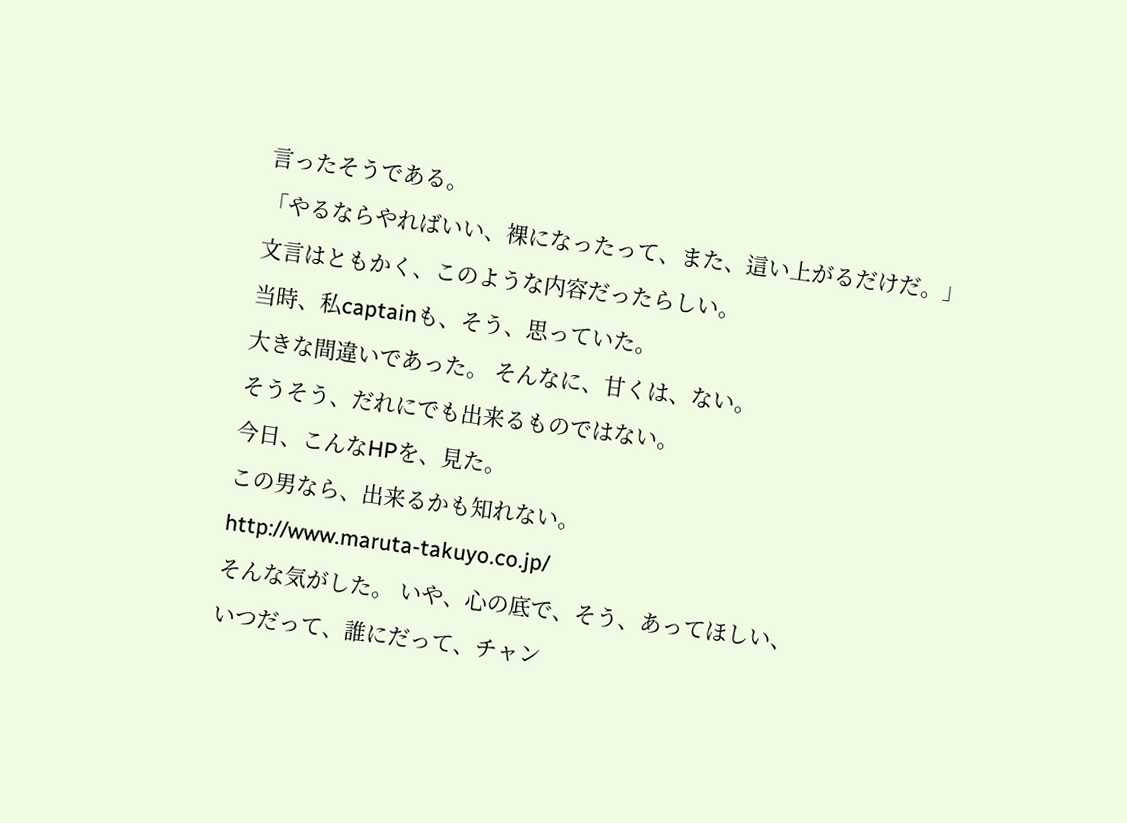言ったそうである。
「やるならやればいい、裸になったって、また、這い上がるだけだ。」
文言はともかく、このような内容だったらしい。
当時、私captainも、そう、思っていた。
大きな間違いであった。 そんなに、甘くは、ない。
そうそう、だれにでも出来るものではない。
今日、こんなHPを、見た。
この男なら、出来るかも知れない。
http://www.maruta-takuyo.co.jp/
そんな気がした。 いや、心の底で、そう、あってほしい、
いつだって、誰にだって、チャン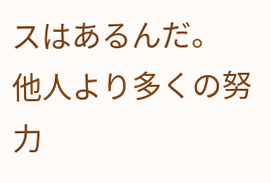スはあるんだ。
他人より多くの努力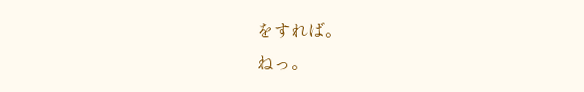をすれば。
ねっ。